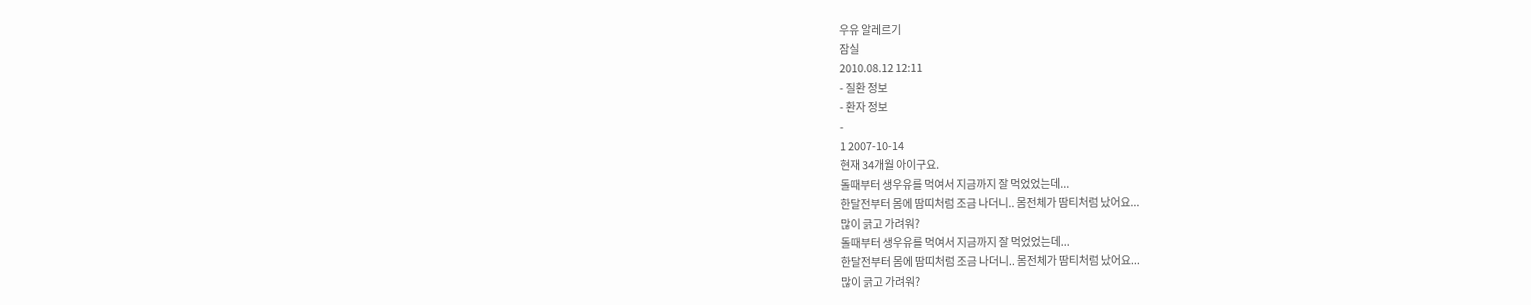우유 알레르기
잠실
2010.08.12 12:11
- 질환 정보
- 환자 정보
-
1 2007-10-14
현재 34개월 아이구요.
돌때부터 생우유를 먹여서 지금까지 잘 먹었었는데...
한달전부터 몸에 땀띠처럼 조금 나더니.. 몸전체가 땀티처럼 났어요...
많이 긁고 가려워?
돌때부터 생우유를 먹여서 지금까지 잘 먹었었는데...
한달전부터 몸에 땀띠처럼 조금 나더니.. 몸전체가 땀티처럼 났어요...
많이 긁고 가려워?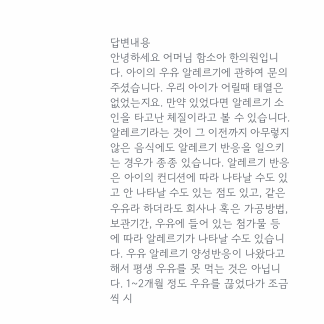답변내용
안녕하세요 어머님 함소아 한의원입니다. 아이의 우유 알레르기에 관하여 문의 주셨습니다. 우리 아이가 어릴때 태열은 없었는지요. 만약 있었다면 알레르기 소인을 타고난 체질이라고 볼 수 있습니다. 알레르기라는 것이 그 이전까지 아무렇지 않은 음식에도 알레르기 반응을 일으키는 경우가 종종 있습니다. 알레르기 반응은 아이의 컨디션에 따라 나타날 수도 있고 안 나타날 수도 있는 점도 있고, 같은 우유라 하더라도 회사나 혹은 가공방법, 보관기간, 우유에 들어 있는 첨가물 등에 따라 알레르기가 나타날 수도 있습니다. 우유 알레르기 양성반응이 나왔다고 해서 평생 우유를 못 먹는 것은 아닙니다. 1~2개월 정도 우유를 끊었다가 조금씩 시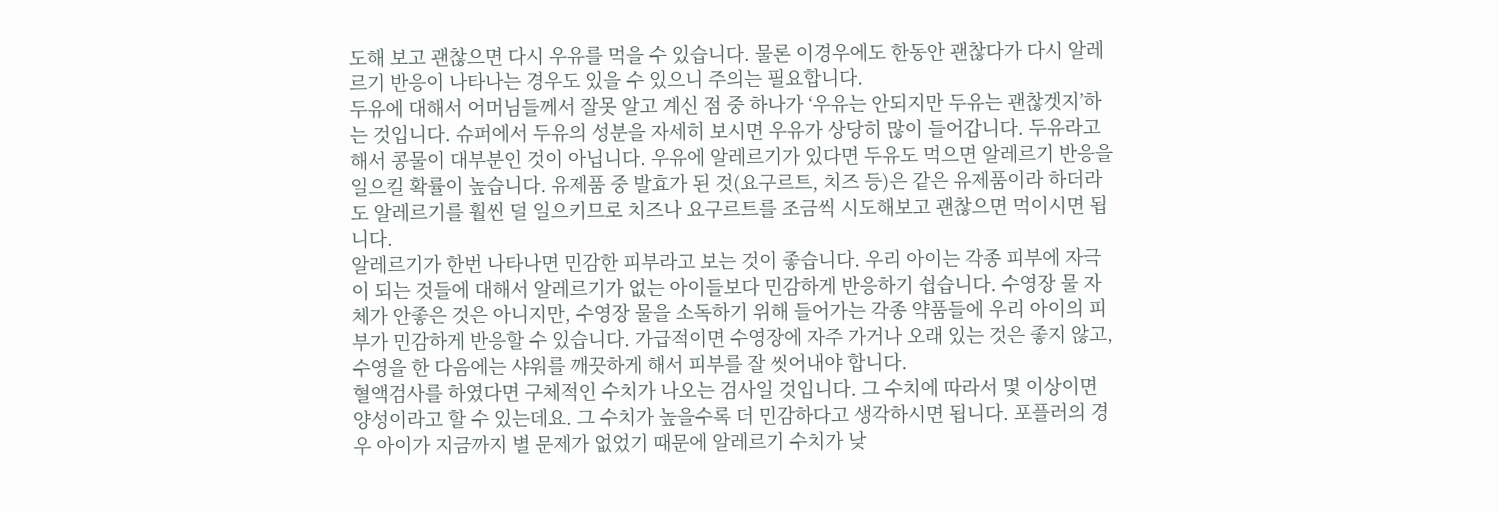도해 보고 괜찮으면 다시 우유를 먹을 수 있습니다. 물론 이경우에도 한동안 괜찮다가 다시 알레르기 반응이 나타나는 경우도 있을 수 있으니 주의는 필요합니다.
두유에 대해서 어머님들께서 잘못 알고 계신 점 중 하나가 ‘우유는 안되지만 두유는 괜찮겟지’하는 것입니다. 슈퍼에서 두유의 성분을 자세히 보시면 우유가 상당히 많이 들어갑니다. 두유라고 해서 콩물이 대부분인 것이 아닙니다. 우유에 알레르기가 있다면 두유도 먹으면 알레르기 반응을 일으킬 확률이 높습니다. 유제품 중 발효가 된 것(요구르트, 치즈 등)은 같은 유제품이라 하더라도 알레르기를 훨씬 덜 일으키므로 치즈나 요구르트를 조금씩 시도해보고 괜찮으면 먹이시면 됩니다.
알레르기가 한번 나타나면 민감한 피부라고 보는 것이 좋습니다. 우리 아이는 각종 피부에 자극이 되는 것들에 대해서 알레르기가 없는 아이들보다 민감하게 반응하기 쉽습니다. 수영장 물 자체가 안좋은 것은 아니지만, 수영장 물을 소독하기 위해 들어가는 각종 약품들에 우리 아이의 피부가 민감하게 반응할 수 있습니다. 가급적이면 수영장에 자주 가거나 오래 있는 것은 좋지 않고, 수영을 한 다음에는 샤워를 깨끗하게 해서 피부를 잘 씻어내야 합니다.
혈액검사를 하였다면 구체적인 수치가 나오는 검사일 것입니다. 그 수치에 따라서 몇 이상이면 양성이라고 할 수 있는데요. 그 수치가 높을수록 더 민감하다고 생각하시면 됩니다. 포플러의 경우 아이가 지금까지 별 문제가 없었기 때문에 알레르기 수치가 낮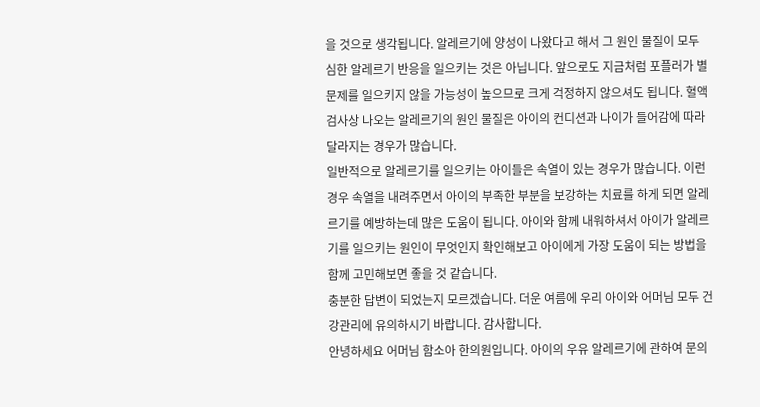을 것으로 생각됩니다. 알레르기에 양성이 나왔다고 해서 그 원인 물질이 모두 심한 알레르기 반응을 일으키는 것은 아닙니다. 앞으로도 지금처럼 포플러가 별 문제를 일으키지 않을 가능성이 높으므로 크게 걱정하지 않으셔도 됩니다. 혈액검사상 나오는 알레르기의 원인 물질은 아이의 컨디션과 나이가 들어감에 따라 달라지는 경우가 많습니다.
일반적으로 알레르기를 일으키는 아이들은 속열이 있는 경우가 많습니다. 이런 경우 속열을 내려주면서 아이의 부족한 부분을 보강하는 치료를 하게 되면 알레르기를 예방하는데 많은 도움이 됩니다. 아이와 함께 내워하셔서 아이가 알레르기를 일으키는 원인이 무엇인지 확인해보고 아이에게 가장 도움이 되는 방법을 함께 고민해보면 좋을 것 같습니다.
충분한 답변이 되었는지 모르겠습니다. 더운 여름에 우리 아이와 어머님 모두 건강관리에 유의하시기 바랍니다. 감사합니다.
안녕하세요 어머님 함소아 한의원입니다. 아이의 우유 알레르기에 관하여 문의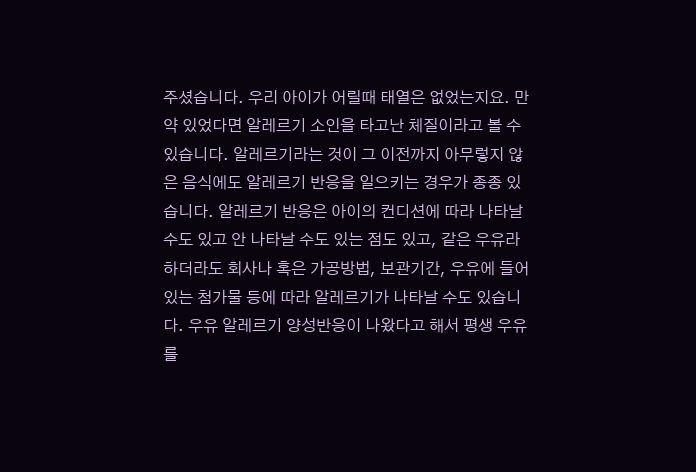주셨습니다. 우리 아이가 어릴때 태열은 없었는지요. 만약 있었다면 알레르기 소인을 타고난 체질이라고 볼 수 있습니다. 알레르기라는 것이 그 이전까지 아무렇지 않은 음식에도 알레르기 반응을 일으키는 경우가 종종 있습니다. 알레르기 반응은 아이의 컨디션에 따라 나타날 수도 있고 안 나타날 수도 있는 점도 있고, 같은 우유라 하더라도 회사나 혹은 가공방법, 보관기간, 우유에 들어 있는 첨가물 등에 따라 알레르기가 나타날 수도 있습니다. 우유 알레르기 양성반응이 나왔다고 해서 평생 우유를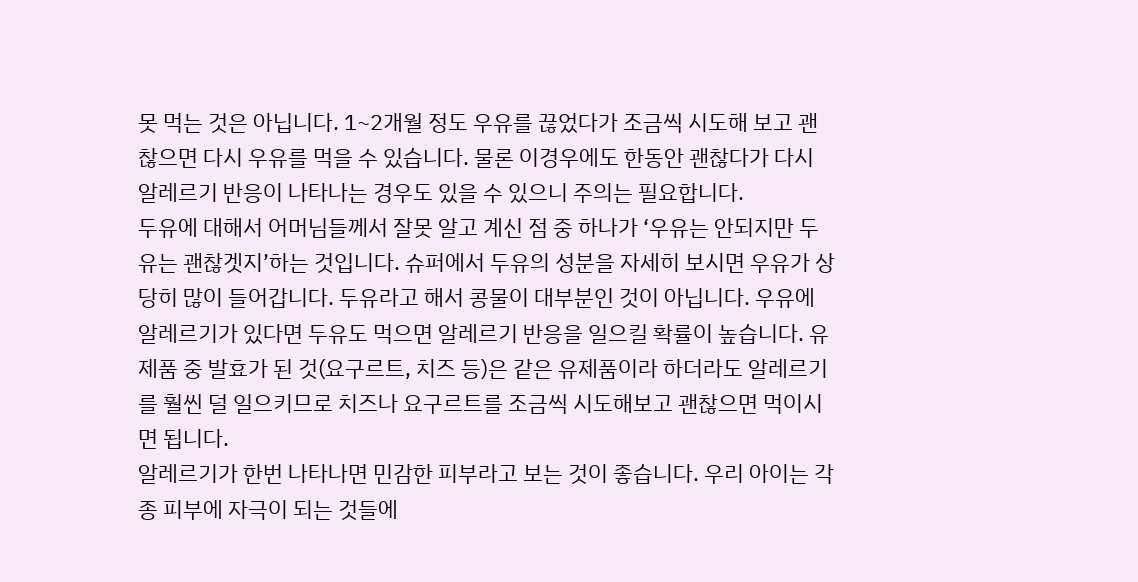못 먹는 것은 아닙니다. 1~2개월 정도 우유를 끊었다가 조금씩 시도해 보고 괜찮으면 다시 우유를 먹을 수 있습니다. 물론 이경우에도 한동안 괜찮다가 다시 알레르기 반응이 나타나는 경우도 있을 수 있으니 주의는 필요합니다.
두유에 대해서 어머님들께서 잘못 알고 계신 점 중 하나가 ‘우유는 안되지만 두유는 괜찮겟지’하는 것입니다. 슈퍼에서 두유의 성분을 자세히 보시면 우유가 상당히 많이 들어갑니다. 두유라고 해서 콩물이 대부분인 것이 아닙니다. 우유에 알레르기가 있다면 두유도 먹으면 알레르기 반응을 일으킬 확률이 높습니다. 유제품 중 발효가 된 것(요구르트, 치즈 등)은 같은 유제품이라 하더라도 알레르기를 훨씬 덜 일으키므로 치즈나 요구르트를 조금씩 시도해보고 괜찮으면 먹이시면 됩니다.
알레르기가 한번 나타나면 민감한 피부라고 보는 것이 좋습니다. 우리 아이는 각종 피부에 자극이 되는 것들에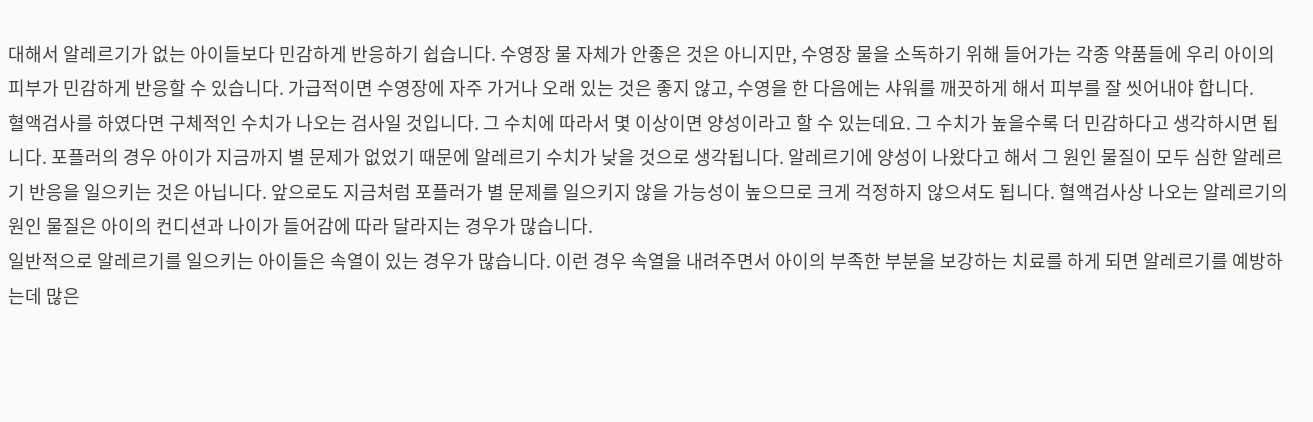대해서 알레르기가 없는 아이들보다 민감하게 반응하기 쉽습니다. 수영장 물 자체가 안좋은 것은 아니지만, 수영장 물을 소독하기 위해 들어가는 각종 약품들에 우리 아이의 피부가 민감하게 반응할 수 있습니다. 가급적이면 수영장에 자주 가거나 오래 있는 것은 좋지 않고, 수영을 한 다음에는 샤워를 깨끗하게 해서 피부를 잘 씻어내야 합니다.
혈액검사를 하였다면 구체적인 수치가 나오는 검사일 것입니다. 그 수치에 따라서 몇 이상이면 양성이라고 할 수 있는데요. 그 수치가 높을수록 더 민감하다고 생각하시면 됩니다. 포플러의 경우 아이가 지금까지 별 문제가 없었기 때문에 알레르기 수치가 낮을 것으로 생각됩니다. 알레르기에 양성이 나왔다고 해서 그 원인 물질이 모두 심한 알레르기 반응을 일으키는 것은 아닙니다. 앞으로도 지금처럼 포플러가 별 문제를 일으키지 않을 가능성이 높으므로 크게 걱정하지 않으셔도 됩니다. 혈액검사상 나오는 알레르기의 원인 물질은 아이의 컨디션과 나이가 들어감에 따라 달라지는 경우가 많습니다.
일반적으로 알레르기를 일으키는 아이들은 속열이 있는 경우가 많습니다. 이런 경우 속열을 내려주면서 아이의 부족한 부분을 보강하는 치료를 하게 되면 알레르기를 예방하는데 많은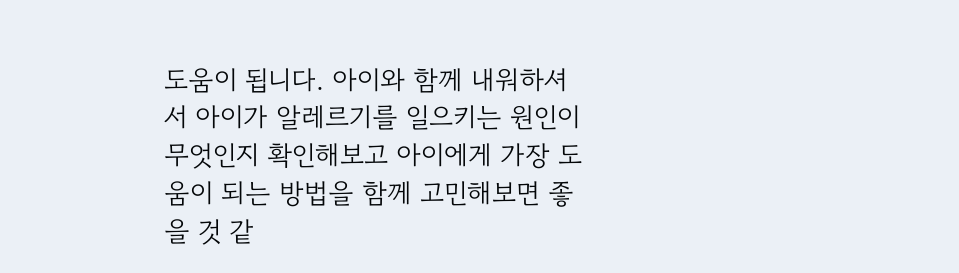도움이 됩니다. 아이와 함께 내워하셔서 아이가 알레르기를 일으키는 원인이 무엇인지 확인해보고 아이에게 가장 도움이 되는 방법을 함께 고민해보면 좋을 것 같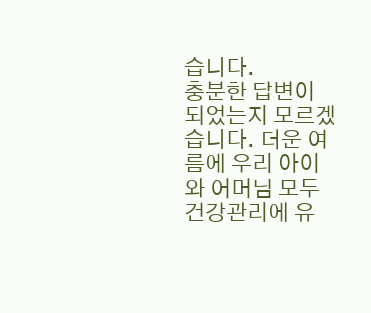습니다.
충분한 답변이 되었는지 모르겠습니다. 더운 여름에 우리 아이와 어머님 모두 건강관리에 유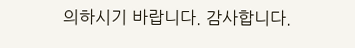의하시기 바랍니다. 감사합니다.